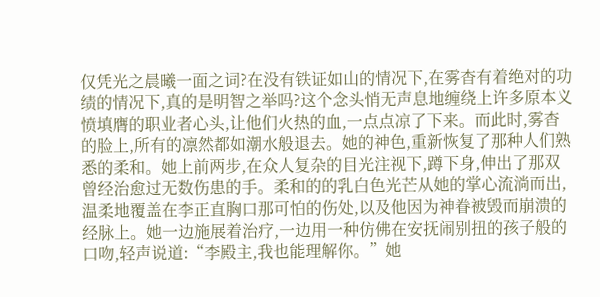仅凭光之晨曦一面之词?在没有铁证如山的情况下,在雾杳有着绝对的功绩的情况下,真的是明智之举吗?这个念头悄无声息地缠绕上许多原本义愤填膺的职业者心头,让他们火热的血,一点点凉了下来。而此时,雾杳的脸上,所有的凛然都如潮水般退去。她的神色,重新恢复了那种人们熟悉的柔和。她上前两步,在众人复杂的目光注视下,蹲下身,伸出了那双曾经治愈过无数伤患的手。柔和的的乳白色光芒从她的掌心流淌而出,温柔地覆盖在李正直胸口那可怕的伤处,以及他因为神眷被毁而崩溃的经脉上。她一边施展着治疗,一边用一种仿佛在安抚闹别扭的孩子般的口吻,轻声说道:“李殿主,我也能理解你。”她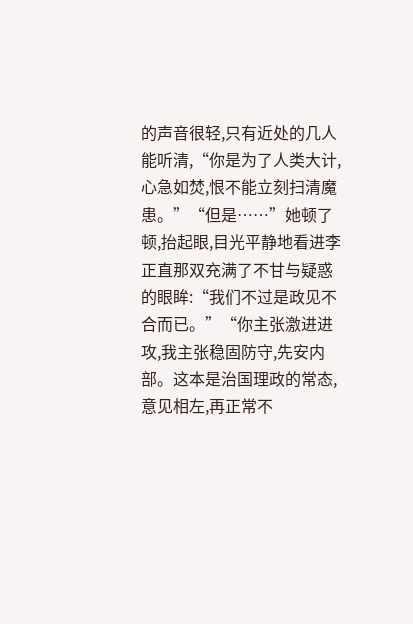的声音很轻,只有近处的几人能听清,“你是为了人类大计,心急如焚,恨不能立刻扫清魔患。”“但是……”她顿了顿,抬起眼,目光平静地看进李正直那双充满了不甘与疑惑的眼眸:“我们不过是政见不合而已。”“你主张激进进攻,我主张稳固防守,先安内部。这本是治国理政的常态,意见相左,再正常不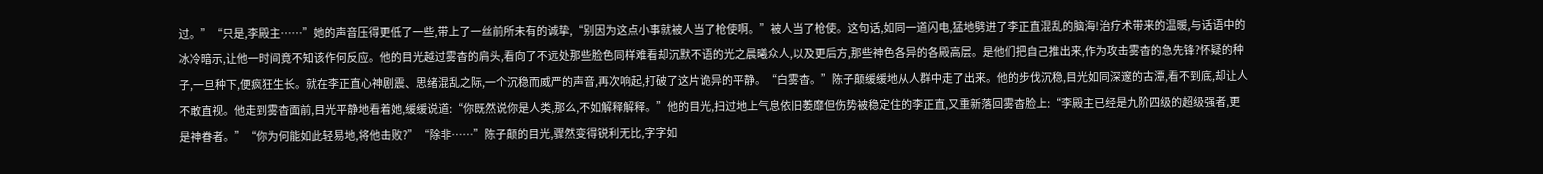过。”“只是,李殿主……”她的声音压得更低了一些,带上了一丝前所未有的诚挚,“别因为这点小事就被人当了枪使啊。”被人当了枪使。这句话,如同一道闪电,猛地劈进了李正直混乱的脑海!治疗术带来的温暖,与话语中的冰冷暗示,让他一时间竟不知该作何反应。他的目光越过雾杳的肩头,看向了不远处那些脸色同样难看却沉默不语的光之晨曦众人,以及更后方,那些神色各异的各殿高层。是他们把自己推出来,作为攻击雾杳的急先锋?怀疑的种子,一旦种下,便疯狂生长。就在李正直心神剧震、思绪混乱之际,一个沉稳而威严的声音,再次响起,打破了这片诡异的平静。“白雾杳。”陈子颠缓缓地从人群中走了出来。他的步伐沉稳,目光如同深邃的古潭,看不到底,却让人不敢直视。他走到雾杳面前,目光平静地看着她,缓缓说道:“你既然说你是人类,那么,不如解释解释。”他的目光,扫过地上气息依旧萎靡但伤势被稳定住的李正直,又重新落回雾杳脸上:“李殿主已经是九阶四级的超级强者,更是神眷者。”“你为何能如此轻易地,将他击败?”“除非……”陈子颠的目光,骤然变得锐利无比,字字如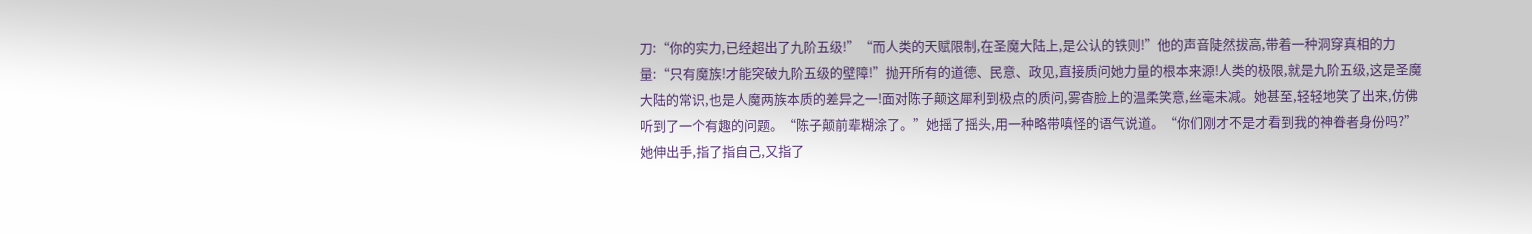刀:“你的实力,已经超出了九阶五级!”“而人类的天赋限制,在圣魔大陆上,是公认的铁则!”他的声音陡然拔高,带着一种洞穿真相的力量:“只有魔族!才能突破九阶五级的壁障!”抛开所有的道德、民意、政见,直接质问她力量的根本来源!人类的极限,就是九阶五级,这是圣魔大陆的常识,也是人魔两族本质的差异之一!面对陈子颠这犀利到极点的质问,雾杳脸上的温柔笑意,丝毫未减。她甚至,轻轻地笑了出来,仿佛听到了一个有趣的问题。“陈子颠前辈糊涂了。”她摇了摇头,用一种略带嗔怪的语气说道。“你们刚才不是才看到我的神眷者身份吗?”她伸出手,指了指自己,又指了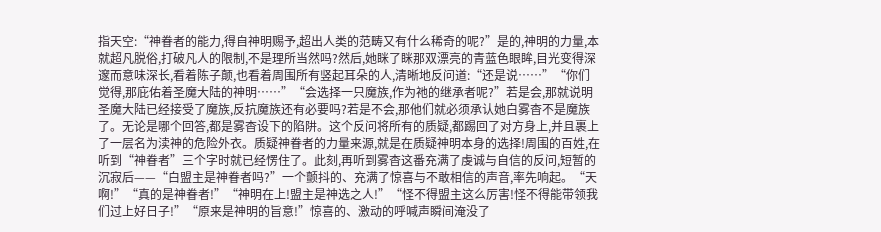指天空:“神眷者的能力,得自神明赐予,超出人类的范畴又有什么稀奇的呢?”是的,神明的力量,本就超凡脱俗,打破凡人的限制,不是理所当然吗?然后,她眯了眯那双漂亮的青蓝色眼眸,目光变得深邃而意味深长,看着陈子颠,也看着周围所有竖起耳朵的人,清晰地反问道:“还是说……”“你们觉得,那庇佑着圣魔大陆的神明……”“会选择一只魔族,作为祂的继承者呢?”若是会,那就说明圣魔大陆已经接受了魔族,反抗魔族还有必要吗?若是不会,那他们就必须承认她白雾杳不是魔族了。无论是哪个回答,都是雾杳设下的陷阱。这个反问将所有的质疑,都踢回了对方身上,并且裹上了一层名为渎神的危险外衣。质疑神眷者的力量来源,就是在质疑神明本身的选择!周围的百姓,在听到“神眷者”三个字时就已经愣住了。此刻,再听到雾杳这番充满了虔诚与自信的反问,短暂的沉寂后——“白盟主是神眷者吗?”一个颤抖的、充满了惊喜与不敢相信的声音,率先响起。“天啊!”“真的是神眷者!”“神明在上!盟主是神选之人!”“怪不得盟主这么厉害!怪不得能带领我们过上好日子!”“原来是神明的旨意!”惊喜的、激动的呼喊声瞬间淹没了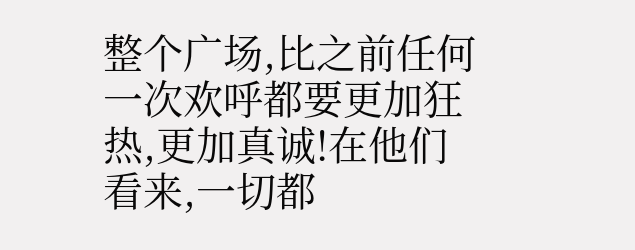整个广场,比之前任何一次欢呼都要更加狂热,更加真诚!在他们看来,一切都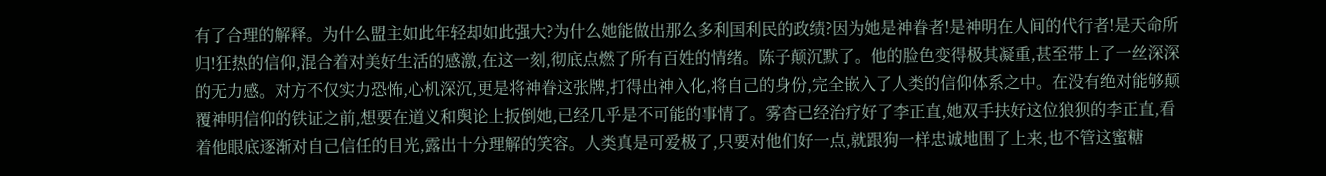有了合理的解释。为什么盟主如此年轻却如此强大?为什么她能做出那么多利国利民的政绩?因为她是神眷者!是神明在人间的代行者!是天命所归!狂热的信仰,混合着对美好生活的感激,在这一刻,彻底点燃了所有百姓的情绪。陈子颠沉默了。他的脸色变得极其凝重,甚至带上了一丝深深的无力感。对方不仅实力恐怖,心机深沉,更是将神眷这张牌,打得出神入化,将自己的身份,完全嵌入了人类的信仰体系之中。在没有绝对能够颠覆神明信仰的铁证之前,想要在道义和舆论上扳倒她,已经几乎是不可能的事情了。雾杳已经治疗好了李正直,她双手扶好这位狼狈的李正直,看着他眼底逐渐对自己信任的目光,露出十分理解的笑容。人类真是可爱极了,只要对他们好一点,就跟狗一样忠诚地围了上来,也不管这蜜糖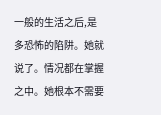一般的生活之后,是多恐怖的陷阱。她就说了。情况都在掌握之中。她根本不需要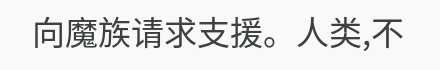向魔族请求支援。人类,不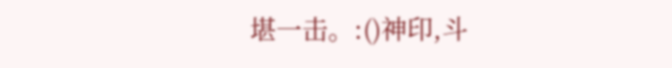堪一击。:()神印,斗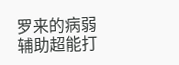罗来的病弱辅助超能打